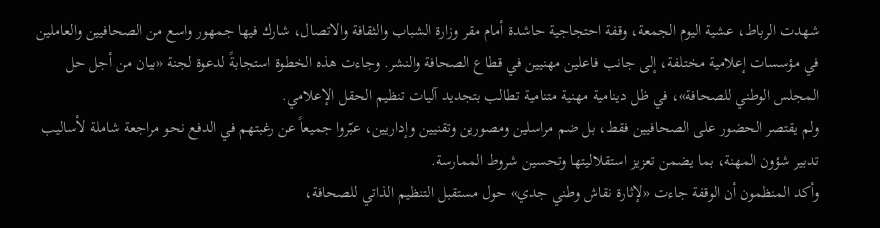شهدت الرباط، عشية اليوم الجمعة، وقفة احتجاجية حاشدة أمام مقر وزارة الشباب والثقافة والاتصال، شارك فيها جمهور واسع من الصحافيين والعاملين في مؤسسات إعلامية مختلفة، إلى جانب فاعلين مهنيين في قطاع الصحافة والنشر. وجاءت هذه الخطوة استجابةً لدعوة لجنة «بيان من أجل حل المجلس الوطني للصحافة»، في ظل دينامية مهنية متنامية تطالب بتجديد آليات تنظيم الحقل الإعلامي.
ولم يقتصر الحضور على الصحافيين فقط، بل ضم مراسلين ومصورين وتقنيين وإداريين، عبّروا جميعاً عن رغبتهم في الدفع نحو مراجعة شاملة لأساليب تدبير شؤون المهنة، بما يضمن تعزيز استقلاليتها وتحسين شروط الممارسة.
وأكد المنظمون أن الوقفة جاءت «لإثارة نقاش وطني جدي» حول مستقبل التنظيم الذاتي للصحافة،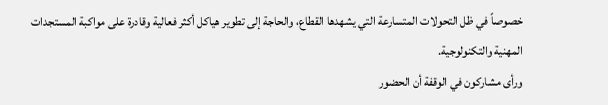خصوصاً في ظل التحولات المتسارعة التي يشهدها القطاع، والحاجة إلى تطوير هياكل أكثر فعالية وقادرة على مواكبة المستجدات المهنية والتكنولوجية.
ورأى مشاركون في الوقفة أن الحضور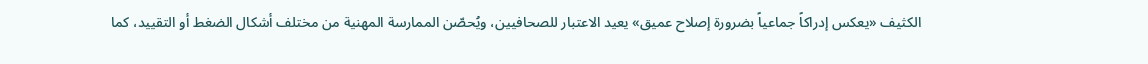الكثيف «يعكس إدراكاً جماعياً بضرورة إصلاح عميق» يعيد الاعتبار للصحافيين، ويُحصّن الممارسة المهنية من مختلف أشكال الضغط أو التقييد، كما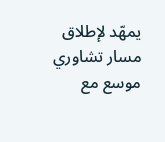يمهّد لإطلاق مسار تشاوري موسع مع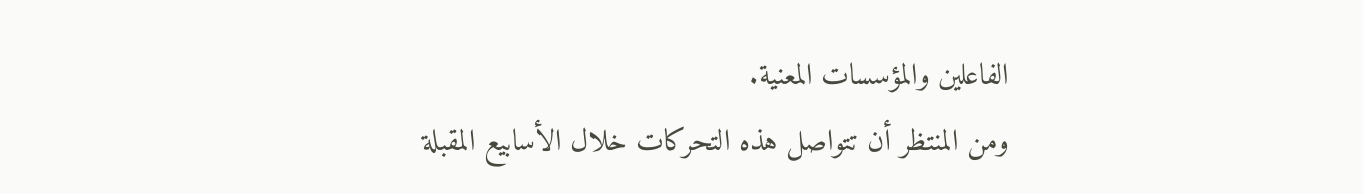الفاعلين والمؤسسات المعنية.
ومن المنتظر أن تتواصل هذه التحركات خلال الأسابيع المقبلة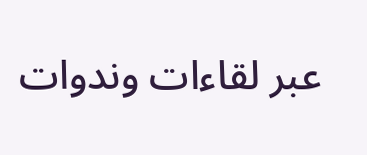عبر لقاءات وندوات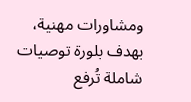ومشاورات مهنية، بهدف بلورة توصيات شاملة تُرفع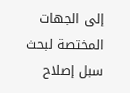إلى الجهات المختصة لبحث سبل إصلاح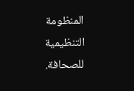المنظومة التنظيمية للصحافة.